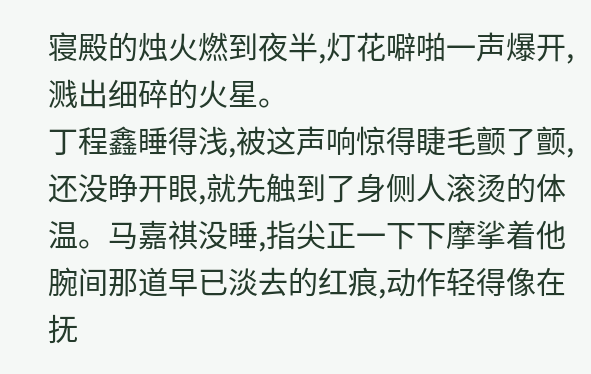寝殿的烛火燃到夜半,灯花噼啪一声爆开,溅出细碎的火星。
丁程鑫睡得浅,被这声响惊得睫毛颤了颤,还没睁开眼,就先触到了身侧人滚烫的体温。马嘉祺没睡,指尖正一下下摩挲着他腕间那道早已淡去的红痕,动作轻得像在抚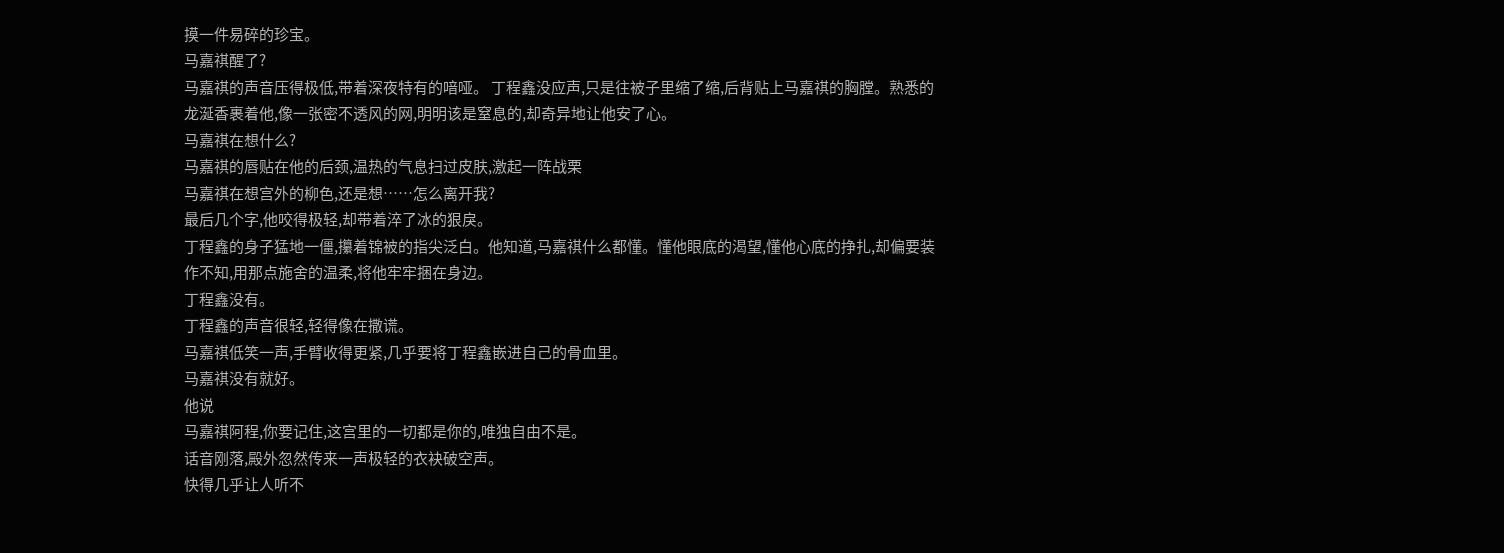摸一件易碎的珍宝。
马嘉祺醒了?
马嘉祺的声音压得极低,带着深夜特有的喑哑。 丁程鑫没应声,只是往被子里缩了缩,后背贴上马嘉祺的胸膛。熟悉的龙涎香裹着他,像一张密不透风的网,明明该是窒息的,却奇异地让他安了心。
马嘉祺在想什么?
马嘉祺的唇贴在他的后颈,温热的气息扫过皮肤,激起一阵战栗
马嘉祺在想宫外的柳色,还是想……怎么离开我?
最后几个字,他咬得极轻,却带着淬了冰的狠戾。
丁程鑫的身子猛地一僵,攥着锦被的指尖泛白。他知道,马嘉祺什么都懂。懂他眼底的渴望,懂他心底的挣扎,却偏要装作不知,用那点施舍的温柔,将他牢牢捆在身边。
丁程鑫没有。
丁程鑫的声音很轻,轻得像在撒谎。
马嘉祺低笑一声,手臂收得更紧,几乎要将丁程鑫嵌进自己的骨血里。
马嘉祺没有就好。
他说
马嘉祺阿程,你要记住,这宫里的一切都是你的,唯独自由不是。
话音刚落,殿外忽然传来一声极轻的衣袂破空声。
快得几乎让人听不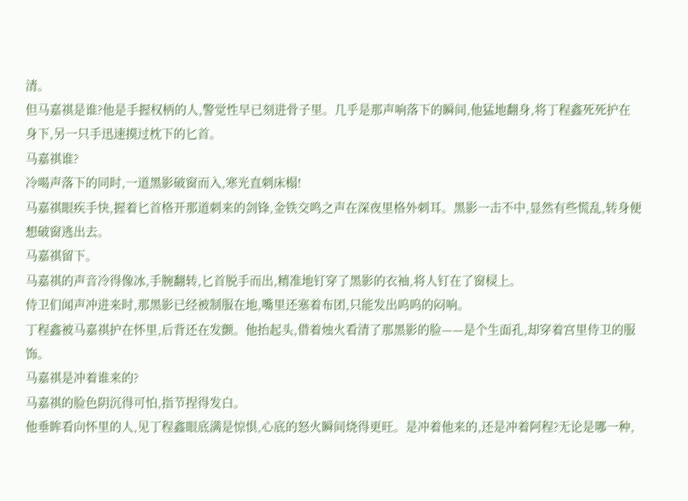清。
但马嘉祺是谁?他是手握权柄的人,警觉性早已刻进骨子里。几乎是那声响落下的瞬间,他猛地翻身,将丁程鑫死死护在身下,另一只手迅速摸过枕下的匕首。
马嘉祺谁?
冷喝声落下的同时,一道黑影破窗而入,寒光直刺床榻!
马嘉祺眼疾手快,握着匕首格开那道刺来的剑锋,金铁交鸣之声在深夜里格外刺耳。黑影一击不中,显然有些慌乱,转身便想破窗逃出去。
马嘉祺留下。
马嘉祺的声音冷得像冰,手腕翻转,匕首脱手而出,精准地钉穿了黑影的衣袖,将人钉在了窗棂上。
侍卫们闻声冲进来时,那黑影已经被制服在地,嘴里还塞着布团,只能发出呜呜的闷响。
丁程鑫被马嘉祺护在怀里,后背还在发颤。他抬起头,借着烛火看清了那黑影的脸——是个生面孔,却穿着宫里侍卫的服饰。
马嘉祺是冲着谁来的?
马嘉祺的脸色阴沉得可怕,指节捏得发白。
他垂眸看向怀里的人,见丁程鑫眼底满是惊惧,心底的怒火瞬间烧得更旺。是冲着他来的,还是冲着阿程?无论是哪一种,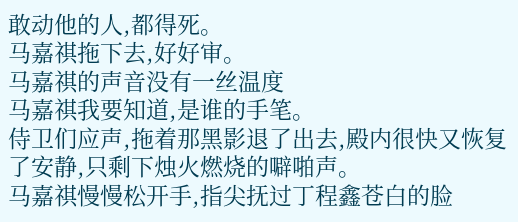敢动他的人,都得死。
马嘉祺拖下去,好好审。
马嘉祺的声音没有一丝温度
马嘉祺我要知道,是谁的手笔。
侍卫们应声,拖着那黑影退了出去,殿内很快又恢复了安静,只剩下烛火燃烧的噼啪声。
马嘉祺慢慢松开手,指尖抚过丁程鑫苍白的脸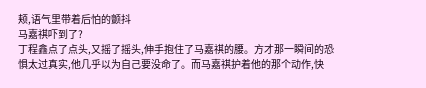颊,语气里带着后怕的颤抖
马嘉祺吓到了?
丁程鑫点了点头,又摇了摇头,伸手抱住了马嘉祺的腰。方才那一瞬间的恐惧太过真实,他几乎以为自己要没命了。而马嘉祺护着他的那个动作,快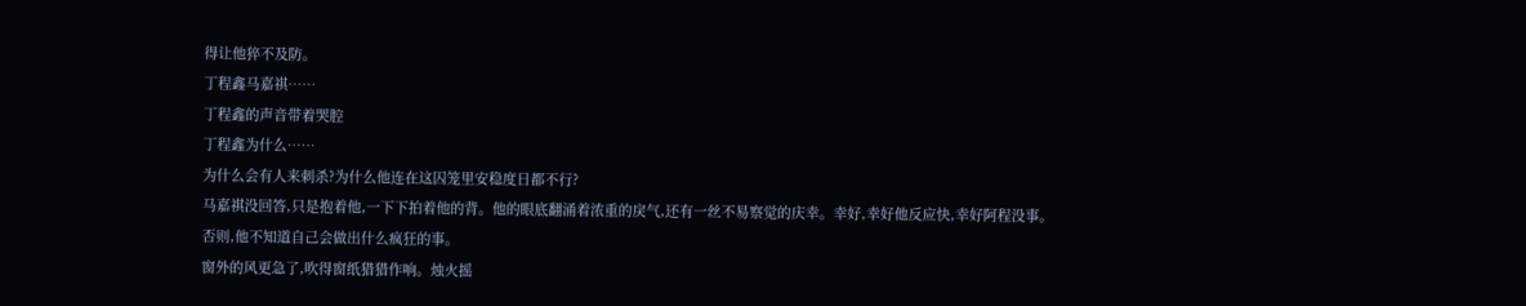得让他猝不及防。
丁程鑫马嘉祺……
丁程鑫的声音带着哭腔
丁程鑫为什么……
为什么会有人来刺杀?为什么他连在这囚笼里安稳度日都不行?
马嘉祺没回答,只是抱着他,一下下拍着他的背。他的眼底翻涌着浓重的戾气,还有一丝不易察觉的庆幸。幸好,幸好他反应快,幸好阿程没事。
否则,他不知道自己会做出什么疯狂的事。
窗外的风更急了,吹得窗纸猎猎作响。烛火摇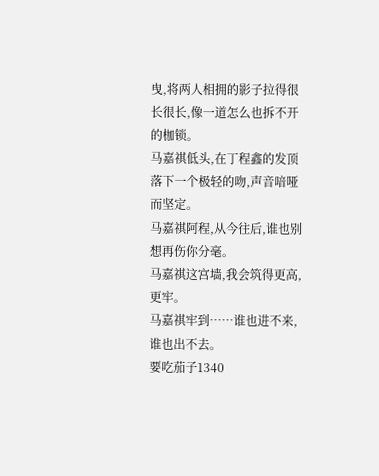曳,将两人相拥的影子拉得很长很长,像一道怎么也拆不开的枷锁。
马嘉祺低头,在丁程鑫的发顶落下一个极轻的吻,声音喑哑而坚定。
马嘉祺阿程,从今往后,谁也别想再伤你分毫。
马嘉祺这宫墙,我会筑得更高,更牢。
马嘉祺牢到……谁也进不来,谁也出不去。
要吃茄子1340